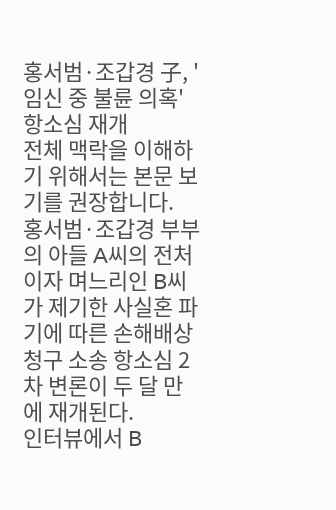홍서범·조갑경 子, '임신 중 불륜 의혹' 항소심 재개
전체 맥락을 이해하기 위해서는 본문 보기를 권장합니다.
홍서범·조갑경 부부의 아들 A씨의 전처이자 며느리인 B씨가 제기한 사실혼 파기에 따른 손해배상 청구 소송 항소심 2차 변론이 두 달 만에 재개된다.
인터뷰에서 B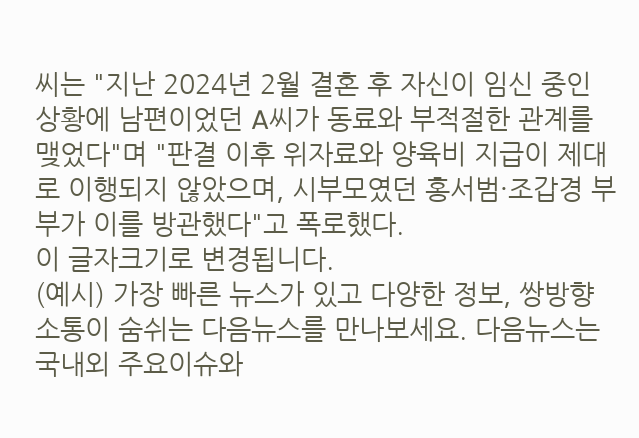씨는 "지난 2024년 2월 결혼 후 자신이 임신 중인 상황에 남편이었던 A씨가 동료와 부적절한 관계를 맺었다"며 "판결 이후 위자료와 양육비 지급이 제대로 이행되지 않았으며, 시부모였던 홍서범·조갑경 부부가 이를 방관했다"고 폭로했다.
이 글자크기로 변경됩니다.
(예시) 가장 빠른 뉴스가 있고 다양한 정보, 쌍방향 소통이 숨쉬는 다음뉴스를 만나보세요. 다음뉴스는 국내외 주요이슈와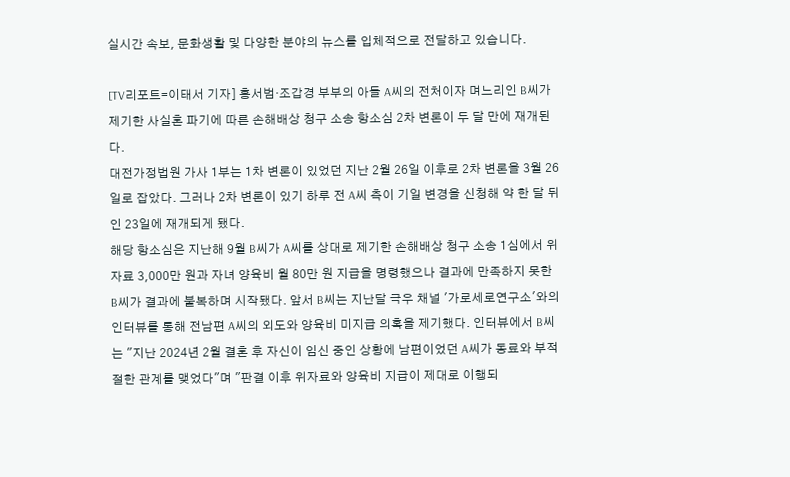실시간 속보, 문화생활 및 다양한 분야의 뉴스를 입체적으로 전달하고 있습니다.

[TV리포트=이태서 기자] 홍서범·조갑경 부부의 아들 A씨의 전처이자 며느리인 B씨가 제기한 사실혼 파기에 따른 손해배상 청구 소송 항소심 2차 변론이 두 달 만에 재개된다.
대전가정법원 가사 1부는 1차 변론이 있었던 지난 2월 26일 이후로 2차 변론을 3월 26일로 잡았다. 그러나 2차 변론이 있기 하루 전 A씨 측이 기일 변경을 신청해 약 한 달 뒤인 23일에 재개되게 됐다.
해당 항소심은 지난해 9월 B씨가 A씨를 상대로 제기한 손해배상 청구 소송 1심에서 위자료 3,000만 원과 자녀 양육비 월 80만 원 지급을 명령했으나 결과에 만족하지 못한 B씨가 결과에 불복하며 시작됐다. 앞서 B씨는 지난달 극우 채널 '가로세로연구소'와의 인터뷰를 통해 전남편 A씨의 외도와 양육비 미지급 의혹을 제기했다. 인터뷰에서 B씨는 "지난 2024년 2월 결혼 후 자신이 임신 중인 상황에 남편이었던 A씨가 동료와 부적절한 관계를 맺었다"며 "판결 이후 위자료와 양육비 지급이 제대로 이행되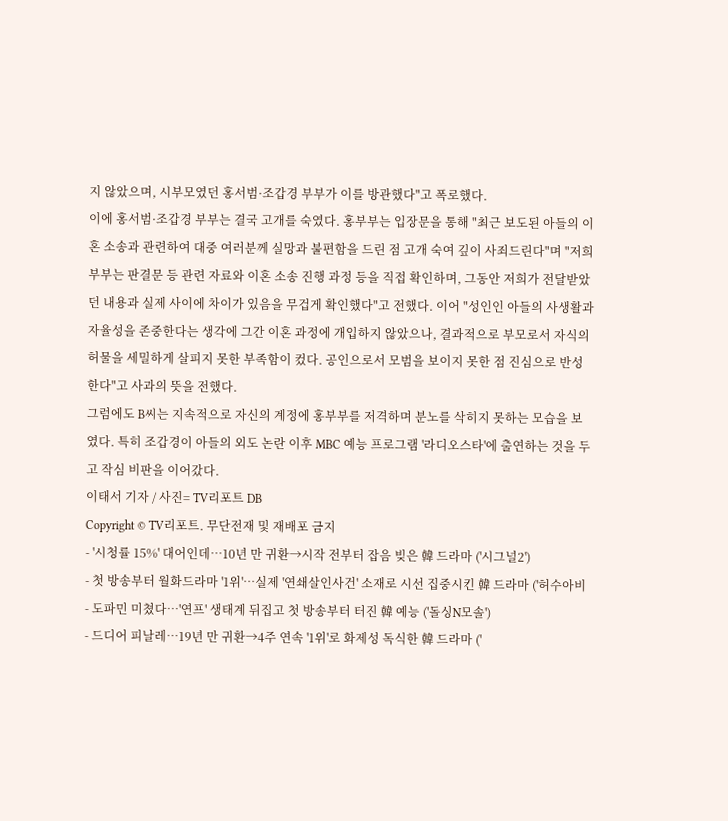지 않았으며, 시부모였던 홍서범·조갑경 부부가 이를 방관했다"고 폭로했다.
이에 홍서범·조갑경 부부는 결국 고개를 숙였다. 홍부부는 입장문을 통해 "최근 보도된 아들의 이혼 소송과 관련하여 대중 여러분께 실망과 불편함을 드린 점 고개 숙여 깊이 사죄드린다"며 "저희 부부는 판결문 등 관련 자료와 이혼 소송 진행 과정 등을 직접 확인하며, 그동안 저희가 전달받았던 내용과 실제 사이에 차이가 있음을 무겁게 확인했다"고 전했다. 이어 "성인인 아들의 사생활과 자율성을 존중한다는 생각에 그간 이혼 과정에 개입하지 않았으나, 결과적으로 부모로서 자식의 허물을 세밀하게 살피지 못한 부족함이 컸다. 공인으로서 모범을 보이지 못한 점 진심으로 반성한다"고 사과의 뜻을 전했다.
그럼에도 B씨는 지속적으로 자신의 계정에 홍부부를 저격하며 분노를 삭히지 못하는 모습을 보였다. 특히 조갑경이 아들의 외도 논란 이후 MBC 예능 프로그램 '라디오스타'에 출연하는 것을 두고 작심 비판을 이어갔다.
이태서 기자 / 사진= TV리포트 DB
Copyright © TV리포트. 무단전재 및 재배포 금지
- '시청률 15%' 대어인데…10년 만 귀환→시작 전부터 잡음 빚은 韓 드라마 ('시그널2')
- 첫 방송부터 월화드라마 '1위'…실제 '연쇄살인사건' 소재로 시선 집중시킨 韓 드라마 ('허수아비
- 도파민 미쳤다…'연프' 생태계 뒤집고 첫 방송부터 터진 韓 예능 ('돌싱N모솔')
- 드디어 피날레…19년 만 귀환→4주 연속 '1위'로 화제성 독식한 韓 드라마 ('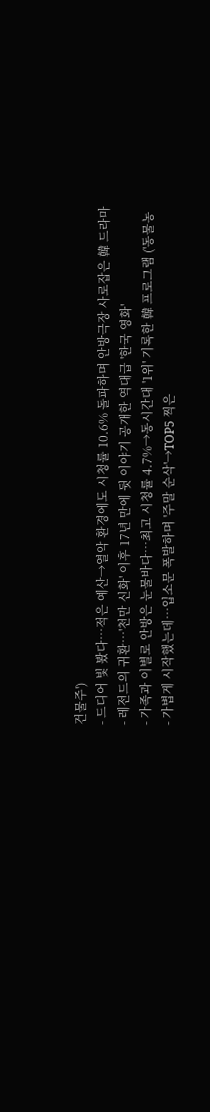건물주')
- 드디어 빛 봤다…적은 예산→열악 환경에도 시청률 10.6% 돌파하며 안방극장 사로잡은 韓 드라마
- 레전드의 귀환…'천만 신화' 이후 17년 만에 뒷 이야기 공개한 역대급 '한국 영화'
- 가족과 이별로 안방은 눈물바다…최고 시청률 4.7%→동시간대 '1위' 기록한 韓 프로그램 ('동물농
- 가볍게 시작했는데…입소문 폭발하며 '주말 순삭'→TOP5 찍은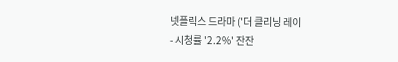넷플릭스 드라마 ('더 클리닝 레이
- 시청률 '2.2%' 잔잔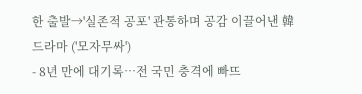한 출발→'실존적 공포' 관통하며 공감 이끌어낸 韓 드라마 ('모자무싸')
- 8년 만에 대기록…전 국민 충격에 빠뜨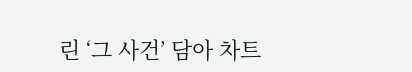린 ‘그 사건’ 담아 차트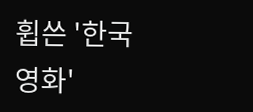휩쓴 '한국 영화'